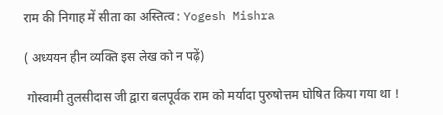राम की निगाह में सीता का अस्तित्व : Yogesh Mishra

( अध्ययन हीन व्यक्ति इस लेख को न पढ़ें)

 गोस्वामी तुलसीदास जी द्वारा बलपूर्वक राम को मर्यादा पुरुषोत्तम घोषित किया गया था !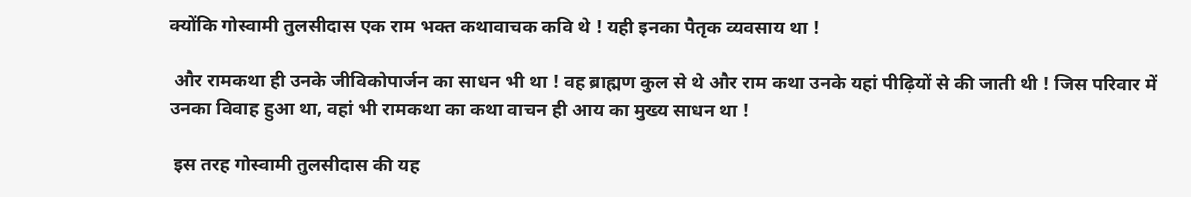क्योंकि गोस्वामी तुलसीदास एक राम भक्त कथावाचक कवि थे ! यही इनका पैतृक व्यवसाय था !

 और रामकथा ही उनके जीविकोपार्जन का साधन भी था ! वह ब्राह्मण कुल से थे और राम कथा उनके यहां पीढ़ियों से की जाती थी ! जिस परिवार में उनका विवाह हुआ था, वहां भी रामकथा का कथा वाचन ही आय का मुख्य साधन था !

 इस तरह गोस्वामी तुलसीदास की यह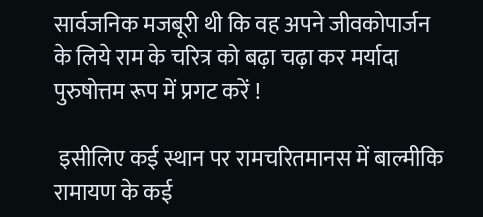सार्वजनिक मजबूरी थी कि वह अपने जीवकोपार्जन के लिये राम के चरित्र को बढ़ा चढ़ा कर मर्यादा पुरुषोत्तम रूप में प्रगट करें !

 इसीलिए कई स्थान पर रामचरितमानस में बाल्मीकि रामायण के कई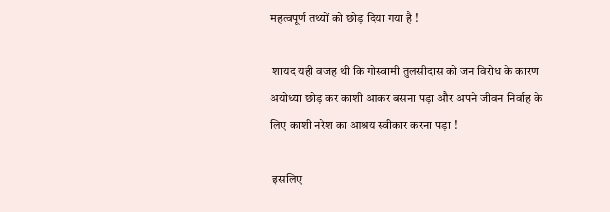महत्वपूर्ण तथ्यों को छोड़ दिया गया है !

 शायद यही वजह थी कि गोस्वामी तुलसीदास को जन विरोध के कारण अयोध्या छोड़ कर काशी आकर बसना पड़ा और अपने जीवन निर्वाह के लिए काशी नरेश का आश्रय स्वीकार करना पड़ा !

 इसलिए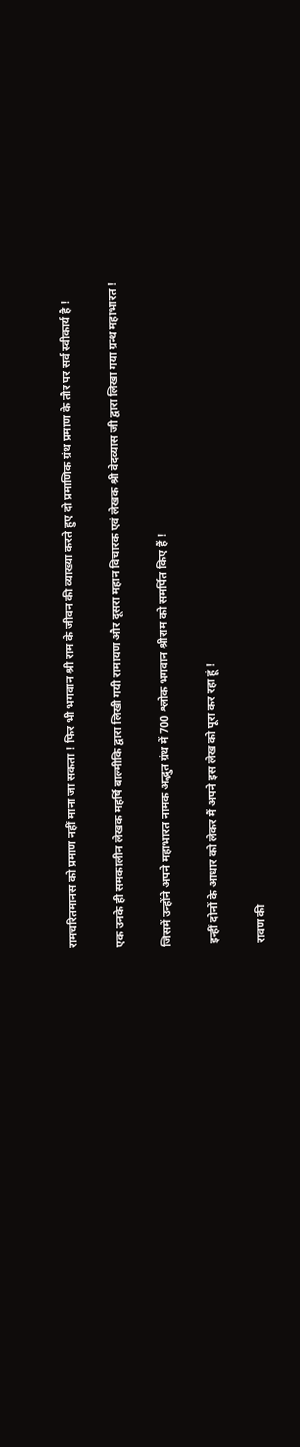रामचरितमानस को प्रमाण नहीं माना जा सकता ! फिर भी भगवान श्री राम के जीवन की व्याख्या करते हुए दो प्रमाणिक ग्रंथ प्रमाण के तौर पर सर्व स्वीकार्य है !

एक उनके ही समकालीन लेखक महर्षि बाल्मीकि द्वारा लिखी गयी रामायण और दूसरा महान विचारक एवं लेखक श्री वेदव्यास जी द्वारा लिखा गया ग्रन्थ महाभारत !

जिसमें उन्होंने अपने महाभारत नामक अद्भुत ग्रंथ में 700 श्लोक भगवान श्रीराम को समर्पित किए हैं !

 इन्हीं दोनों के आधार को लेकर मैं अपने इस लेख को पूरा कर रहा हूं !

 रावण की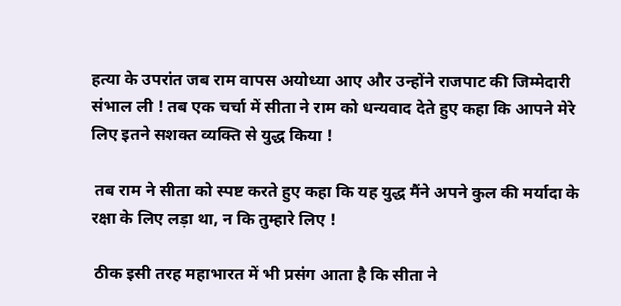हत्या के उपरांत जब राम वापस अयोध्या आए और उन्होंने राजपाट की जिम्मेदारी संभाल ली ! तब एक चर्चा में सीता ने राम को धन्यवाद देते हुए कहा कि आपने मेरे लिए इतने सशक्त व्यक्ति से युद्ध किया !

 तब राम ने सीता को स्पष्ट करते हुए कहा कि यह युद्ध मैंने अपने कुल की मर्यादा के रक्षा के लिए लड़ा था, न कि तुम्हारे लिए !

 ठीक इसी तरह महाभारत में भी प्रसंग आता है कि सीता ने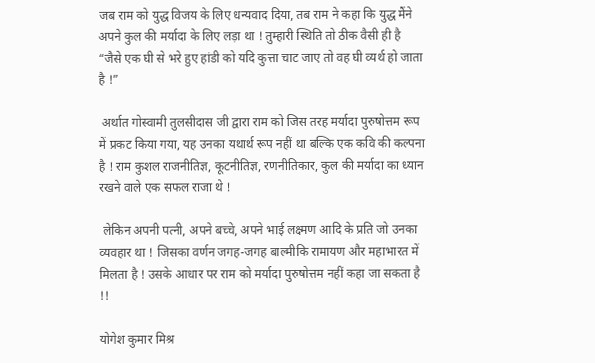जब राम को युद्ध विजय के लिए धन्यवाद दिया, तब राम ने कहा कि युद्ध मैंने अपने कुल की मर्यादा के लिए लड़ा था ! तुम्हारी स्थिति तो ठीक वैसी ही है “जैसे एक घी से भरे हुए हांडी को यदि कुत्ता चाट जाए तो वह घी व्यर्थ हो जाता है !”

 अर्थात गोस्वामी तुलसीदास जी द्वारा राम को जिस तरह मर्यादा पुरुषोत्तम रूप में प्रकट किया गया, यह उनका यथार्थ रूप नहीं था बल्कि एक कवि की कल्पना है ! राम कुशल राजनीतिज्ञ, कूटनीतिज्ञ, रणनीतिकार, कुल की मर्यादा का ध्यान रखने वाले एक सफल राजा थे !

 लेकिन अपनी पत्नी, अपने बच्चे, अपने भाई लक्ष्मण आदि के प्रति जो उनका व्यवहार था ! जिसका वर्णन जगह-जगह बाल्मीकि रामायण और महाभारत में मिलता है ! उसके आधार पर राम को मर्यादा पुरुषोत्तम नहीं कहा जा सकता है !!

योगेश कुमार मिश्र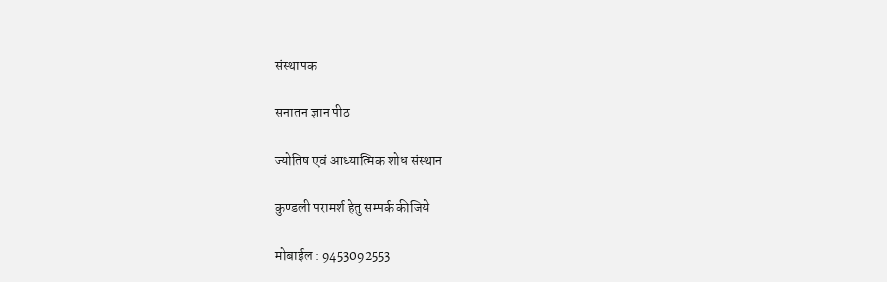संस्थापक

सनातन ज्ञान पीठ

ज्योतिष एवं आध्यात्मिक शोध संस्थान

कुण्डली परामर्श हेतु सम्पर्क कीजिये

मोबाईल : 9453092553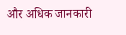और अधिक जानकारी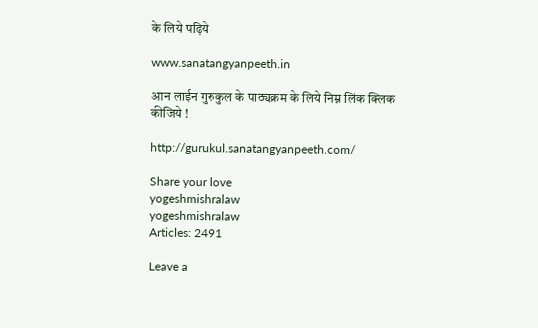के लिये पढ़िये

www.sanatangyanpeeth.in

आन लाईन गुरुकुल के पाठ्यक्रम के लिये निम्न लिंक क्लिक कीजिये !

http://gurukul.sanatangyanpeeth.com/

Share your love
yogeshmishralaw
yogeshmishralaw
Articles: 2491

Leave a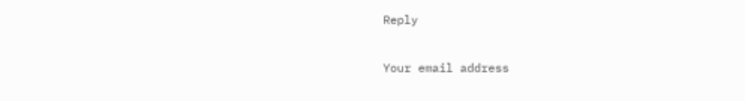Reply

Your email address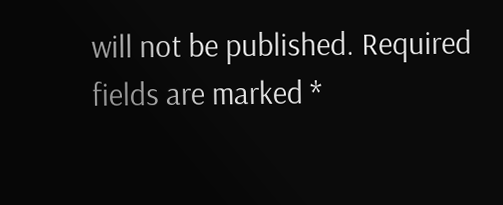will not be published. Required fields are marked *